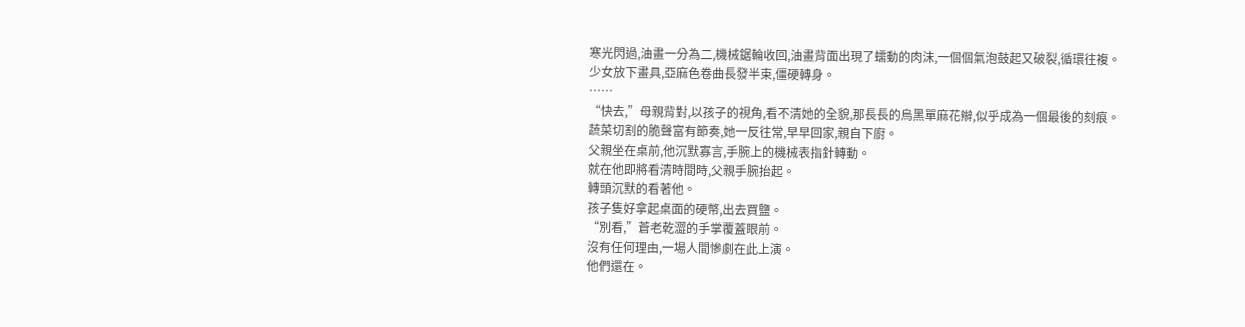寒光閃過,油畫一分為二,機械鋸輪收回,油畫背面出現了蠕動的肉沫,一個個氣泡鼓起又破裂,循環往複。
少女放下畫具,亞麻色卷曲長發半束,僵硬轉身。
……
“快去,”母親背對,以孩子的視角,看不清她的全貌,那長長的烏黑單麻花辮,似乎成為一個最後的刻痕。
蔬菜切割的脆聲富有節奏,她一反往常,早早回家,親自下廚。
父親坐在桌前,他沉默寡言,手腕上的機械表指針轉動。
就在他即將看清時間時,父親手腕抬起。
轉頭沉默的看著他。
孩子隻好拿起桌面的硬幣,出去買鹽。
“別看,”蒼老乾澀的手掌覆蓋眼前。
沒有任何理由,一場人間慘劇在此上演。
他們還在。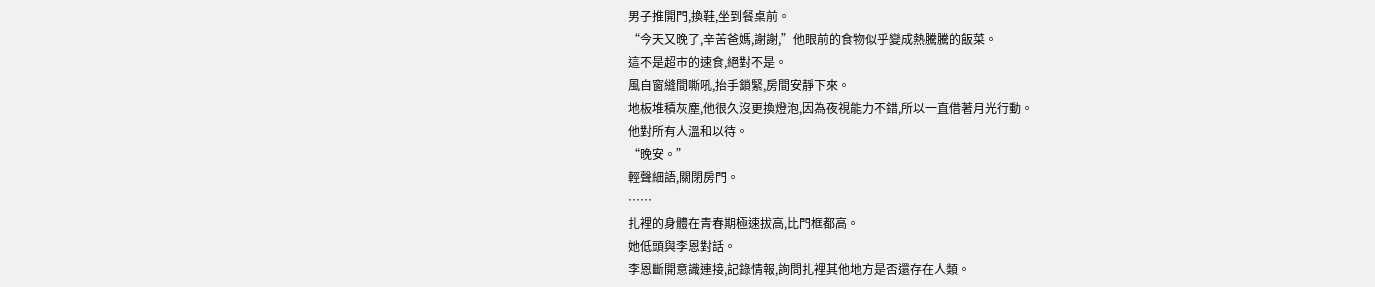男子推開門,換鞋,坐到餐桌前。
“今天又晚了,辛苦爸媽,謝謝,”他眼前的食物似乎變成熱騰騰的飯菜。
這不是超市的速食,絕對不是。
風自窗縫間嘶吼,抬手鎖緊,房間安靜下來。
地板堆積灰塵,他很久沒更換燈泡,因為夜視能力不錯,所以一直借著月光行動。
他對所有人溫和以待。
“晚安。”
輕聲細語,關閉房門。
……
扎裡的身體在青春期極速拔高,比門框都高。
她低頭與李恩對話。
李恩斷開意識連接,記錄情報,詢問扎裡其他地方是否還存在人類。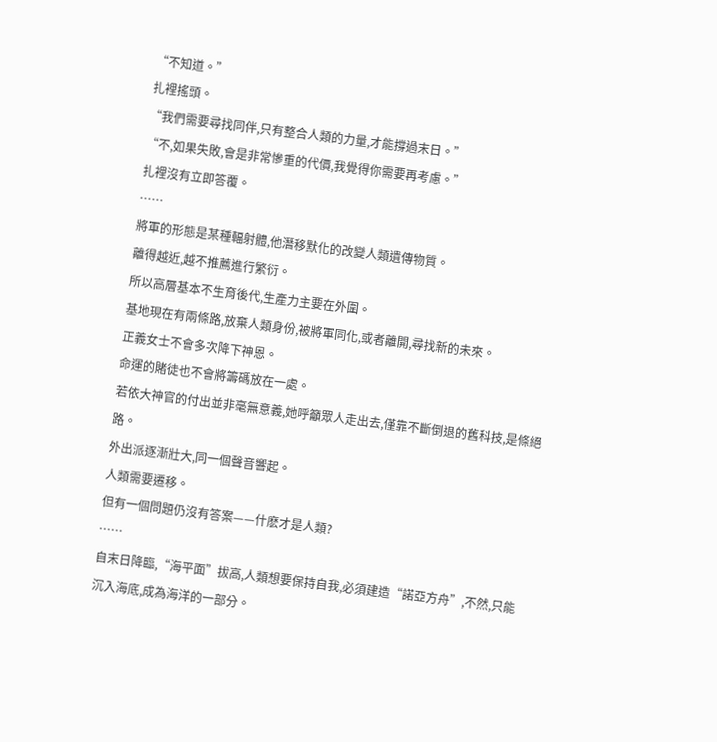“不知道。”
扎裡搖頭。
“我們需要尋找同伴,只有整合人類的力量,才能撐過末日。”
“不,如果失敗,會是非常慘重的代價,我覺得你需要再考慮。”
扎裡沒有立即答覆。
……
將軍的形態是某種輻射體,他潛移默化的改變人類遺傳物質。
離得越近,越不推薦進行繁衍。
所以高層基本不生育後代,生產力主要在外圍。
基地現在有兩條路,放棄人類身份,被將軍同化,或者離開,尋找新的未來。
正義女士不會多次降下神恩。
命運的賭徒也不會將籌碼放在一處。
若依大神官的付出並非毫無意義,她呼籲眾人走出去,僅靠不斷倒退的舊科技,是條絕路。
外出派逐漸壯大,同一個聲音響起。
人類需要遷移。
但有一個問題仍沒有答案——什麽才是人類?
……
自末日降臨,“海平面”拔高,人類想要保持自我,必須建造“諾亞方舟”,不然,只能沉入海底,成為海洋的一部分。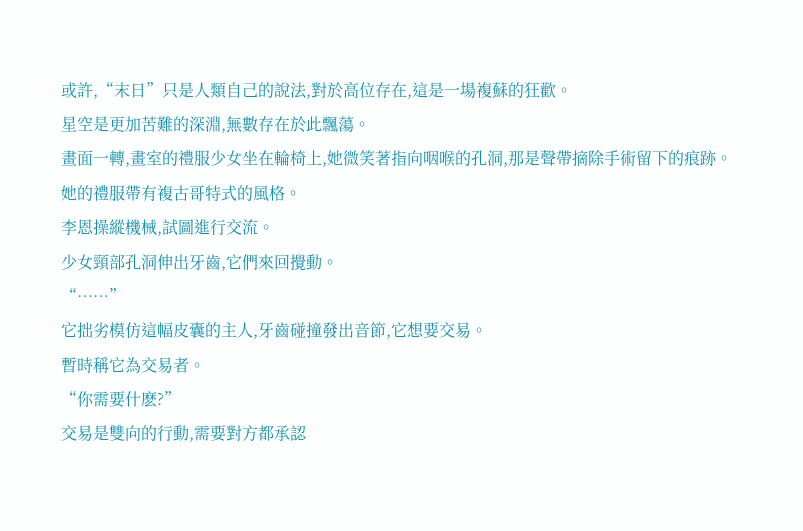或許,“末日”只是人類自己的說法,對於高位存在,這是一場複蘇的狂歡。
星空是更加苦難的深淵,無數存在於此飄蕩。
畫面一轉,畫室的禮服少女坐在輪椅上,她微笑著指向咽喉的孔洞,那是聲帶摘除手術留下的痕跡。
她的禮服帶有複古哥特式的風格。
李恩操縱機械,試圖進行交流。
少女頸部孔洞伸出牙齒,它們來回攪動。
“……”
它拙劣模仿這幅皮囊的主人,牙齒碰撞發出音節,它想要交易。
暫時稱它為交易者。
“你需要什麽?”
交易是雙向的行動,需要對方都承認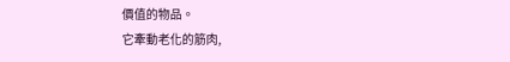價值的物品。
它牽動老化的筋肉,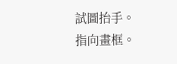試圖抬手。
指向畫框。